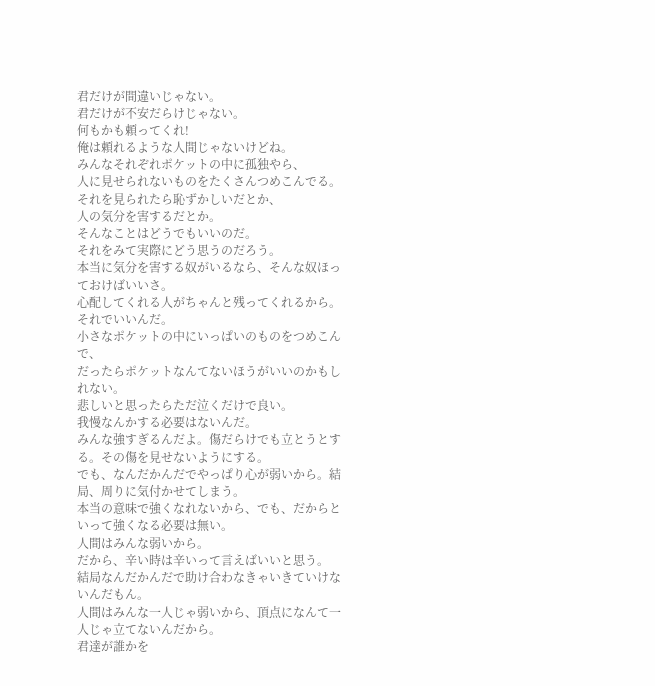君だけが間違いじゃない。
君だけが不安だらけじゃない。
何もかも頼ってくれ!
俺は頼れるような人間じゃないけどね。
みんなそれぞれポケットの中に孤独やら、
人に見せられないものをたくさんつめこんでる。
それを見られたら恥ずかしいだとか、
人の気分を害するだとか。
そんなことはどうでもいいのだ。
それをみて実際にどう思うのだろう。
本当に気分を害する奴がいるなら、そんな奴ほっておけばいいさ。
心配してくれる人がちゃんと残ってくれるから。それでいいんだ。
小さなポケットの中にいっぱいのものをつめこんで、
だったらポケットなんてないほうがいいのかもしれない。
悲しいと思ったらただ泣くだけで良い。
我慢なんかする必要はないんだ。
みんな強すぎるんだよ。傷だらけでも立とうとする。その傷を見せないようにする。
でも、なんだかんだでやっぱり心が弱いから。結局、周りに気付かせてしまう。
本当の意味で強くなれないから、でも、だからといって強くなる必要は無い。
人間はみんな弱いから。
だから、辛い時は辛いって言えばいいと思う。
結局なんだかんだで助け合わなきゃいきていけないんだもん。
人間はみんな一人じゃ弱いから、頂点になんて一人じゃ立てないんだから。
君達が誰かを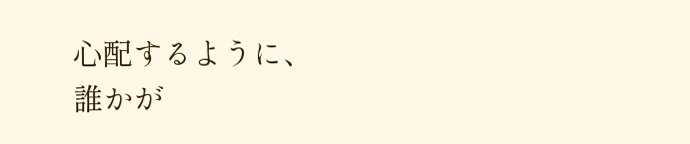心配するように、
誰かが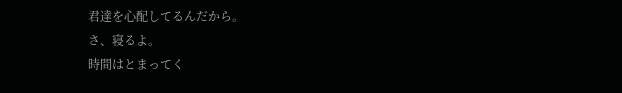君達を心配してるんだから。
さ、寝るよ。
時間はとまってく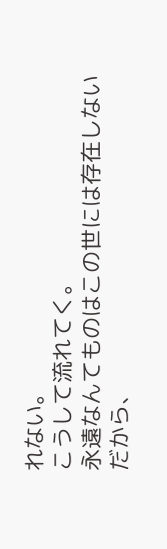れない。
こうして流れてく。
永遠なんてものはこの世には存在しない
だから、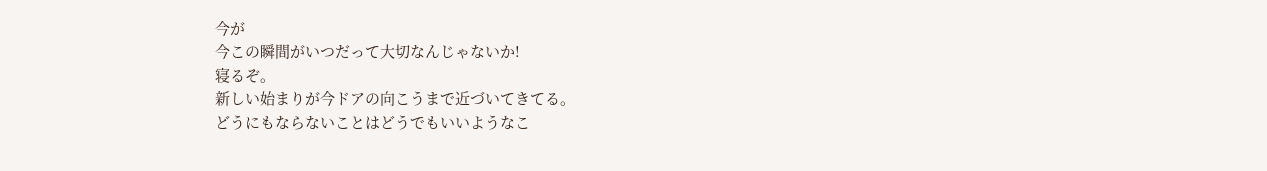今が
今この瞬間がいつだって大切なんじゃないか!
寝るぞ。
新しい始まりが今ドアの向こうまで近づいてきてる。
どうにもならないことはどうでもいいようなこ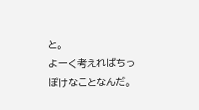と。
よーく考えればちっぽけなことなんだ。